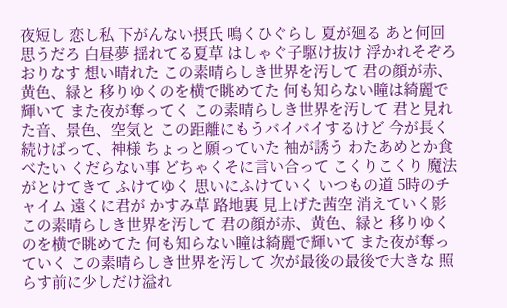夜短し 恋し私 下がんない摂氏 鳴くひぐらし 夏が廻る あと何回思うだろ 白昼夢 揺れてる夏草 はしゃぐ子駆け抜け 浮かれそぞろおりなす 想い晴れた この素晴らしき世界を汚して 君の顔が赤、黄色、緑と 移りゆくのを横で眺めてた 何も知らない瞳は綺麗で輝いて また夜が奪ってく この素晴らしき世界を汚して 君と見れた音、景色、空気と この距離にもうバイバイするけど 今が長く続けばって、神様 ちょっと願っていた 袖が誘う わたあめとか食べたい くだらない事 どちゃくそに言い合って こくりこくり 魔法がとけてきて ふけてゆく 思いにふけていく いつもの道 5時のチャイム 遠くに君が かすみ草 路地裏 見上げた茜空 消えていく影 この素晴らしき世界を汚して 君の顔が赤、黄色、緑と 移りゆくのを横で眺めてた 何も知らない瞳は綺麗で輝いて また夜が奪っていく この素晴らしき世界を汚して 次が最後の最後で大きな 照らす前に少しだけ溢れ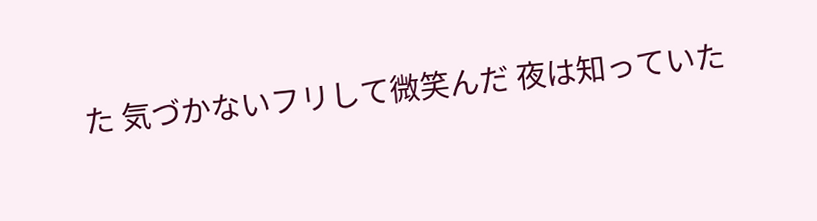た 気づかないフリして微笑んだ 夜は知っていた